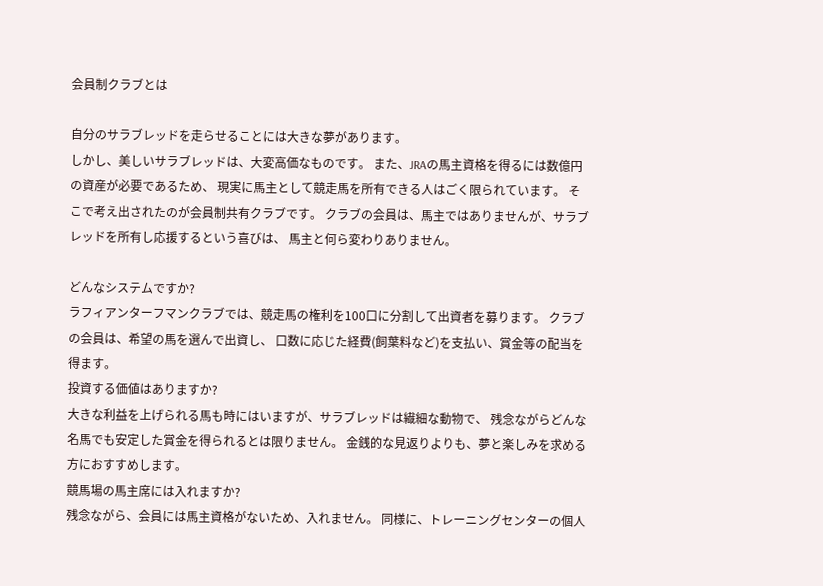会員制クラブとは

自分のサラブレッドを走らせることには大きな夢があります。
しかし、美しいサラブレッドは、大変高価なものです。 また、JRAの馬主資格を得るには数億円の資産が必要であるため、 現実に馬主として競走馬を所有できる人はごく限られています。 そこで考え出されたのが会員制共有クラブです。 クラブの会員は、馬主ではありませんが、サラブレッドを所有し応援するという喜びは、 馬主と何ら変わりありません。

どんなシステムですか?
ラフィアンターフマンクラブでは、競走馬の権利を100口に分割して出資者を募ります。 クラブの会員は、希望の馬を選んで出資し、 口数に応じた経費(飼葉料など)を支払い、賞金等の配当を得ます。
投資する価値はありますか?
大きな利益を上げられる馬も時にはいますが、サラブレッドは繊細な動物で、 残念ながらどんな名馬でも安定した賞金を得られるとは限りません。 金銭的な見返りよりも、夢と楽しみを求める方におすすめします。
競馬場の馬主席には入れますか?
残念ながら、会員には馬主資格がないため、入れません。 同様に、トレーニングセンターの個人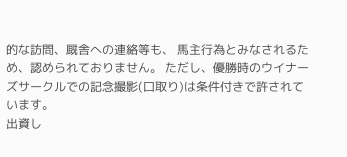的な訪問、厩舎への連絡等も、 馬主行為とみなされるため、認められておりません。 ただし、優勝時のウイナーズサークルでの記念撮影(口取り)は条件付きで許されています。
出資し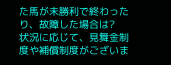た馬が未勝利で終わったり、故障した場合は?
状況に応じて、見舞金制度や補償制度がございま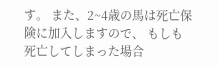す。 また、2~4歳の馬は死亡保険に加入しますので、 もしも死亡してしまった場合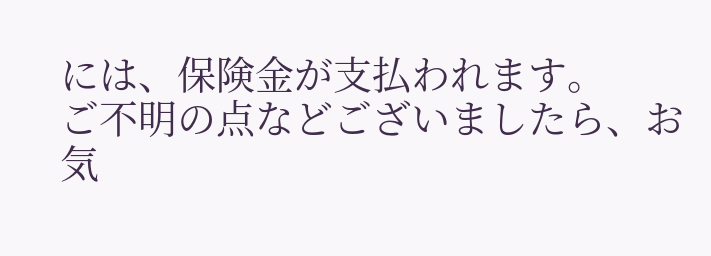には、保険金が支払われます。
ご不明の点などございましたら、お気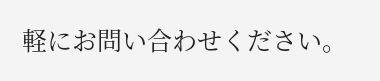軽にお問い合わせください。